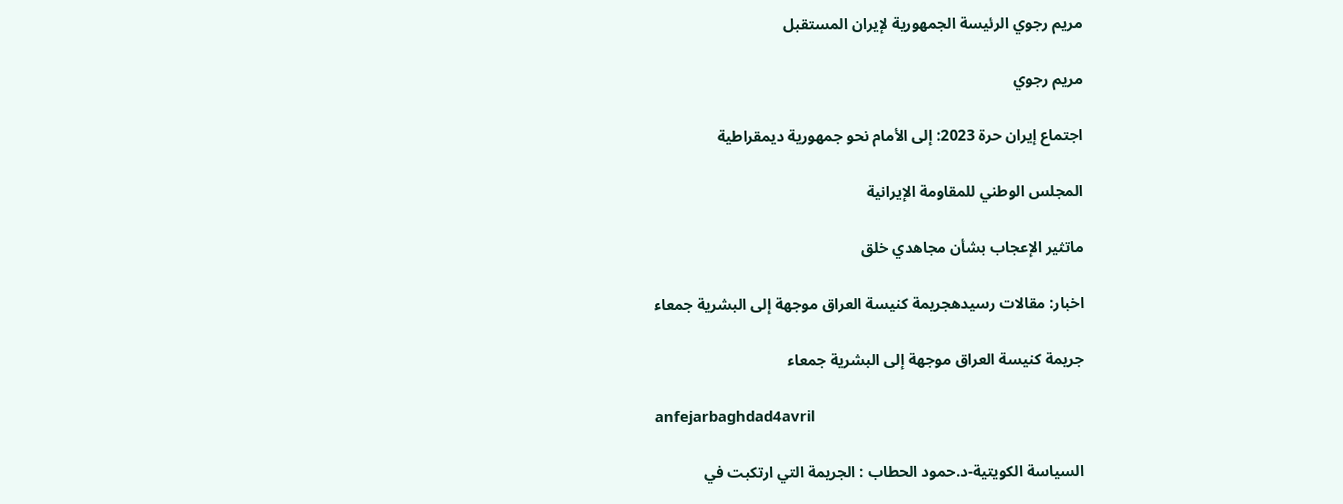مريم رجوي الرئيسة الجمهورية لإيران المستقبل

مريم رجوي

اجتماع إيران حرة 2023: إلى الأمام نحو جمهورية ديمقراطية

المجلس الوطني للمقاومة الإيرانية

ماتثير الإعجاب بشأن مجاهدي خلق

اخبار: مقالات رسيدهجريمة كنيسة العراق موجهة إلى البشرية جمعاء

جريمة كنيسة العراق موجهة إلى البشرية جمعاء

anfejarbaghdad4avril

السياسة الكويتية-د.حمود الحطاب : الجريمة التي ارتكبت في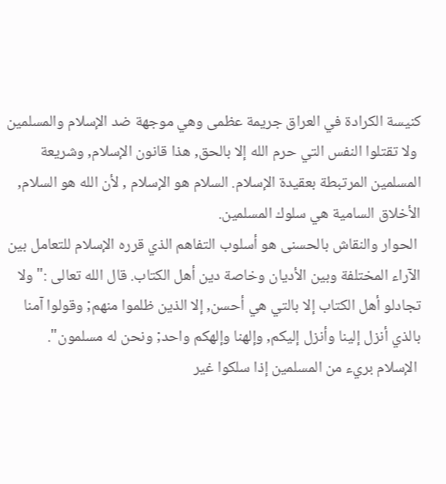كنيسة الكرادة في العراق جريمة عظمى وهي موجهة ضد الإسلام والمسلمين
 ولا تقتلوا النفس التي حرم الله إلا بالحق, هذا قانون الإسلام, وشريعة المسلمين المرتبطة بعقيدة الإسلام. السلام هو الإسلام , لأن الله هو السلام, الأخلاق السامية هي سلوك المسلمين.
 الحوار والنقاش بالحسنى هو أسلوب التفاهم الذي قرره الإسلام للتعامل بين الآراء المختلفة وبين الأديان وخاصة دين أهل الكتاب. قال الله تعالى :" ولا تجادلو أهل الكتاب إلا بالتي هي أحسن, إلا الذين ظلموا منهم; وقولوا آمنا بالذي أنزل إلينا وأنزل إليكم, وإلهنا وإلهكم واحد; ونحن له مسلمون".
 الإسلام بريء من المسلمين إذا سلكوا غير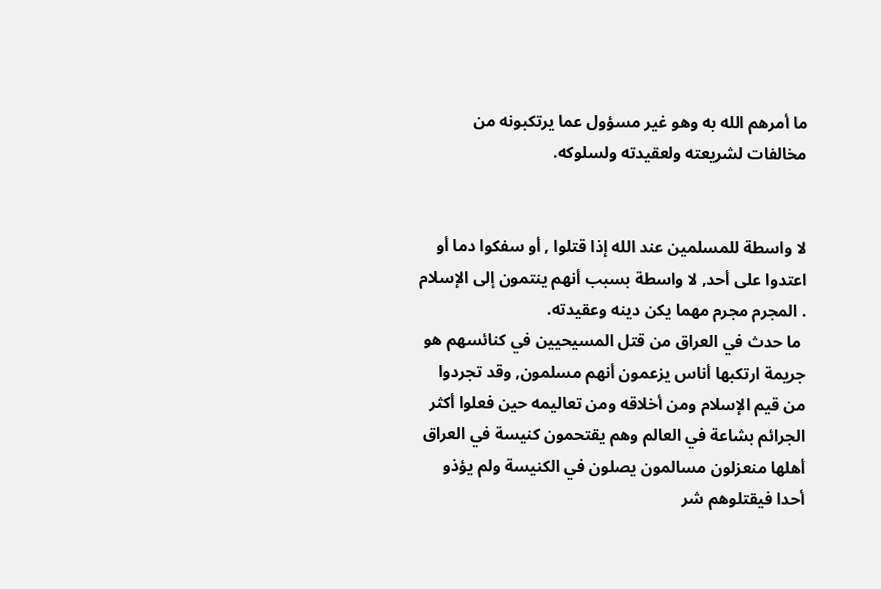ما أمرهم الله به وهو غير مسؤول عما يرتكبونه من مخالفات لشريعته ولعقيدته ولسلوكه.


لا واسطة للمسلمين عند الله إذا قتلوا , أو سفكوا دما أو اعتدوا على أحد, لا واسطة بسبب أنهم ينتمون إلى الإسلام . المجرم مجرم مهما يكن دينه وعقيدته.
 ما حدث في العراق من قتل المسيحيين في كنائسهم هو جريمة ارتكبها أناس يزعمون أنهم مسلمون, وقد تجردوا من قيم الإسلام ومن أخلاقه ومن تعاليمه حين فعلوا أكثر الجرائم بشاعة في العالم وهم يقتحمون كنيسة في العراق أهلها منعزلون مسالمون يصلون في الكنيسة ولم يؤذو أحدا فيقتلوهم شر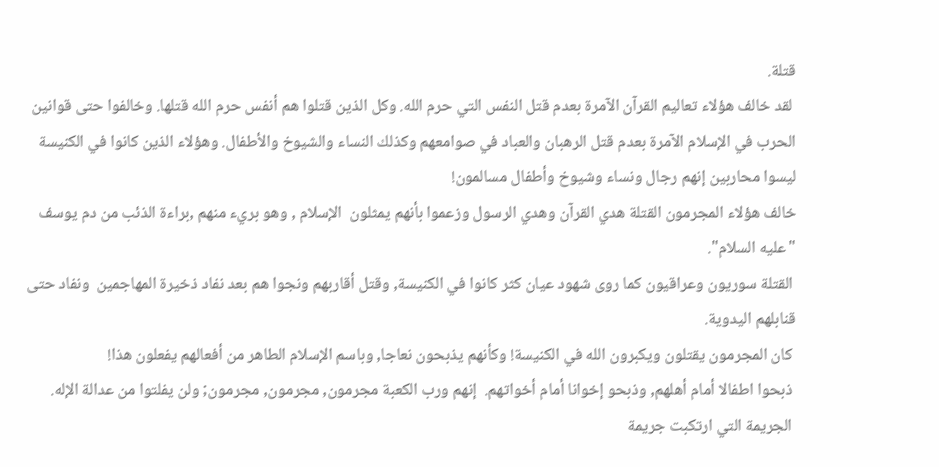قتلة.
 لقد خالف هؤلاء تعاليم القرآن الآمرة بعدم قتل النفس التي حرم الله. وكل الذين قتلوا هم أنفس حرم الله قتلها. وخالفوا حتى قوانين الحرب في الإسلام الآمرة بعدم قتل الرهبان والعباد في صوامعهم وكذلك النساء والشيوخ والأطفال. وهؤلاء الذين كانوا في الكنيسة ليسوا محاربين إنهم رجال ونساء وشيوخ وأطفال مسالمون!
خالف هؤلاء المجرمون القتلة هدي القرآن وهدي الرسول وزعموا بأنهم يمثلون  الإسلام , وهو بريء منهم ,براءة الذئب من دم يوسف "عليه السلام".
 القتلة سوريون وعراقيون كما روى شهود عيان كثر كانوا في الكنيسة, وقتل أقاربهم ونجوا هم بعد نفاد ذخيرة المهاجمين  ونفاد حتى قنابلهم اليدوية.
 كان المجرمون يقتلون ويكبرون الله في الكنيسة! وكأنهم يذبحون نعاجا, وباسم الإسلام الطاهر من أفعالهم يفعلون هذا!
 ذبحوا اطفالا أمام أهلهم, وذبحو إخوانا أمام أخواتهم.  إنهم ورب الكعبة مجرمون, مجرمون, مجرمون; ولن يفلتوا من عدالة الإله.
 الجريمة التي ارتكبت جريمة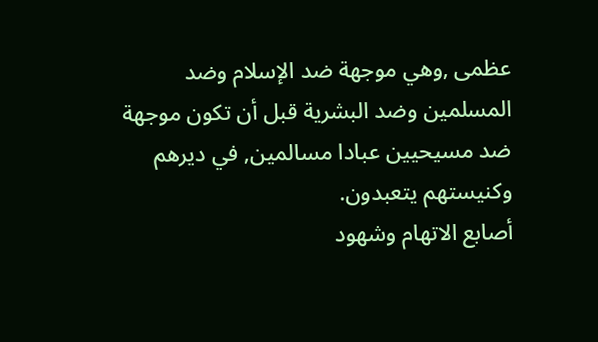عظمى ,وهي موجهة ضد الإسلام وضد المسلمين وضد البشرية قبل أن تكون موجهة ضد مسيحيين عبادا مسالمين, في ديرهم وكنيستهم يتعبدون.
أصابع الاتهام وشهود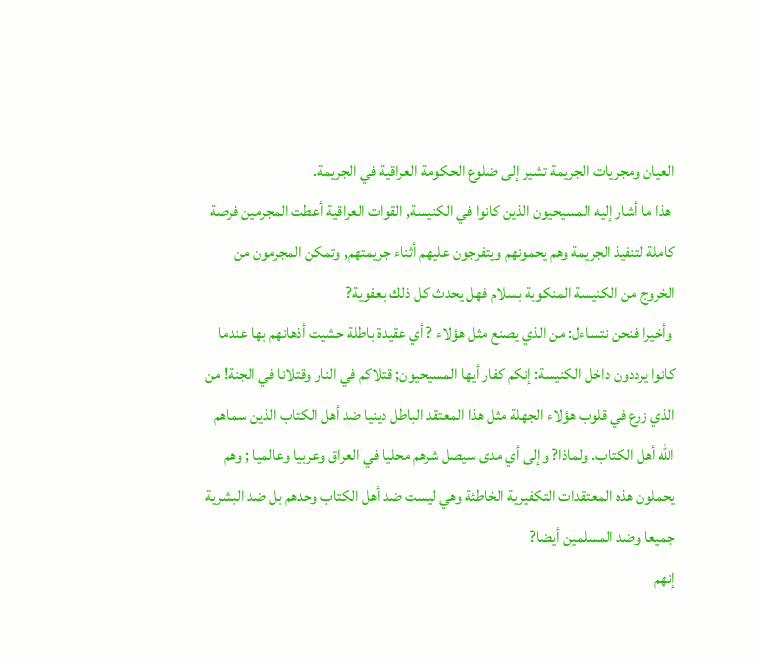العيان ومجريات الجريمة تشير إلى ضلوع الحكومة العراقية في الجريمة.
 هذا ما أشار إليه المسيحيون الذين كانوا في الكنيسة, القوات العراقية أعطت المجرمين فرصة كاملة لتنفيذ الجريمة وهم يحمونهم ويتفرجون عليهم أثناء جريمتهم, وتمكن المجرمون من الخروج من الكنيسة المنكوبة بسلام فهل يحدث كل ذلك بعفوية?
 وأخيرا فنحن نتساءل: من الذي يصنع مثل هؤلاء ? أي عقيدة باطلة حشيت أذهانهم بها عندما كانوا يرددون داخل الكنيسة: إنكم كفار أيها المسيحيون; قتلاكم في النار وقتلانا في الجنة! من الذي زرع في قلوب هؤلاء الجهلة مثل هذا المعتقد الباطل دينيا ضد أهل الكتاب الذين سماهم الله أهل الكتاب. ولماذا? وإلى أي مدى سيصل شرهم محليا في العراق وعربيا وعالميا ; وهم يحملون هذه المعتقدات التكفيرية الخاطئة وهي ليست ضد أهل الكتاب وحدهم بل ضد البشرية جميعا وضد المسلمين أيضا?
إنهم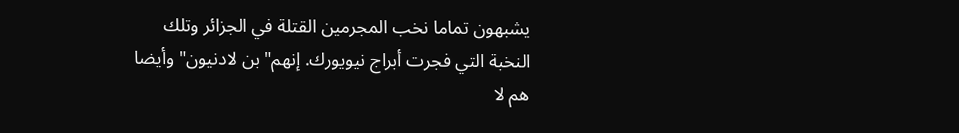يشبهون تماما نخب المجرمين القتلة في الجزائر وتلك النخبة التي فجرت أبراج نيويورك. إنهم" بن لادنيون" وأيضا هم لا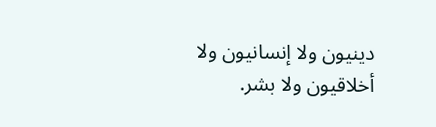دينيون ولا إنسانيون ولا أخلاقيون ولا بشر.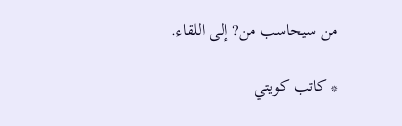من سيحاسب من? إلى اللقاء.

* كاتب كويتي